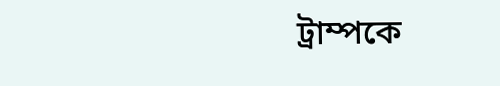ট্রাম্পকে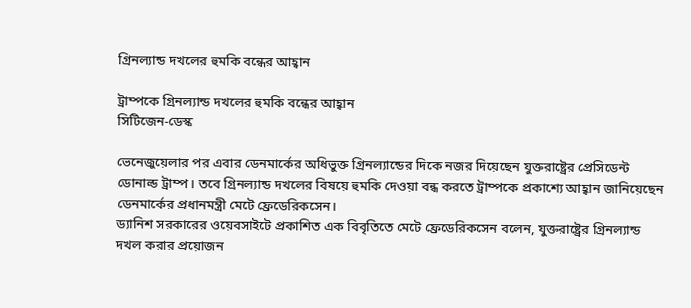গ্রিনল্যান্ড দখলের হুমকি বন্ধের আহ্বান

ট্রাম্পকে গ্রিনল্যান্ড দখলের হুমকি বন্ধের আহ্বান
সিটিজেন-ডেস্ক

ভেনেজুয়েলার পর এবার ডেনমার্কের অধিভুক্ত গ্রিনল্যান্ডের দিকে নজর দিয়েছেন যুক্তরাষ্ট্রের প্রেসিডেন্ট ডোনাল্ড ট্রাম্প। তবে গ্রিনল্যান্ড দখলের বিষয়ে হুমকি দেওয়া বন্ধ করতে ট্রাম্পকে প্রকাশ্যে আহ্বান জানিয়েছেন ডেনমার্কের প্রধানমন্ত্রী মেটে ফ্রেডেরিকসেন।
ড্যানিশ সরকারের ওয়েবসাইটে প্রকাশিত এক বিবৃতিতে মেটে ফ্রেডেরিকসেন বলেন, যুক্তরাষ্ট্রের গ্রিনল্যান্ড দখল করার প্রয়োজন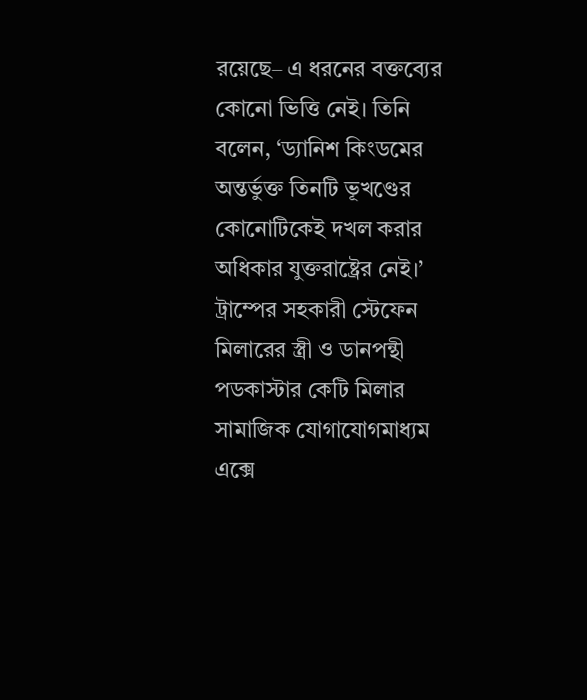রয়েছে– এ ধরনের বক্তব্যের কোনো ভিত্তি নেই। তিনি বলেন, ‘ড্যানিশ কিংডমের অন্তর্ভুক্ত তিনটি ভূখণ্ডের কোনোটিকেই দখল করার অধিকার যুক্তরাষ্ট্রের নেই।’
ট্রাম্পের সহকারী স্টেফেন মিলারের স্ত্রী ও ডানপন্থী পডকাস্টার কেটি মিলার সামাজিক যোগাযোগমাধ্যম এক্সে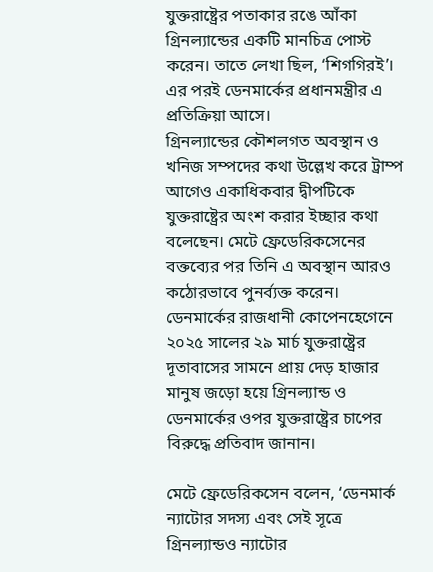যুক্তরাষ্ট্রের পতাকার রঙে আঁকা গ্রিনল্যান্ডের একটি মানচিত্র পোস্ট করেন। তাতে লেখা ছিল, ‘শিগগিরই’। এর পরই ডেনমার্কের প্রধানমন্ত্রীর এ প্রতিক্রিয়া আসে।
গ্রিনল্যান্ডের কৌশলগত অবস্থান ও খনিজ সম্পদের কথা উল্লেখ করে ট্রাম্প আগেও একাধিকবার দ্বীপটিকে যুক্তরাষ্ট্রের অংশ করার ইচ্ছার কথা বলেছেন। মেটে ফ্রেডেরিকসেনের বক্তব্যের পর তিনি এ অবস্থান আরও কঠোরভাবে পুনর্ব্যক্ত করেন।
ডেনমার্কের রাজধানী কোপেনহেগেনে ২০২৫ সালের ২৯ মার্চ যুক্তরাষ্ট্রের দূতাবাসের সামনে প্রায় দেড় হাজার মানুষ জড়ো হয়ে গ্রিনল্যান্ড ও ডেনমার্কের ওপর যুক্তরাষ্ট্রের চাপের বিরুদ্ধে প্রতিবাদ জানান।

মেটে ফ্রেডেরিকসেন বলেন, ‘ডেনমার্ক ন্যাটোর সদস্য এবং সেই সূত্রে গ্রিনল্যান্ডও ন্যাটোর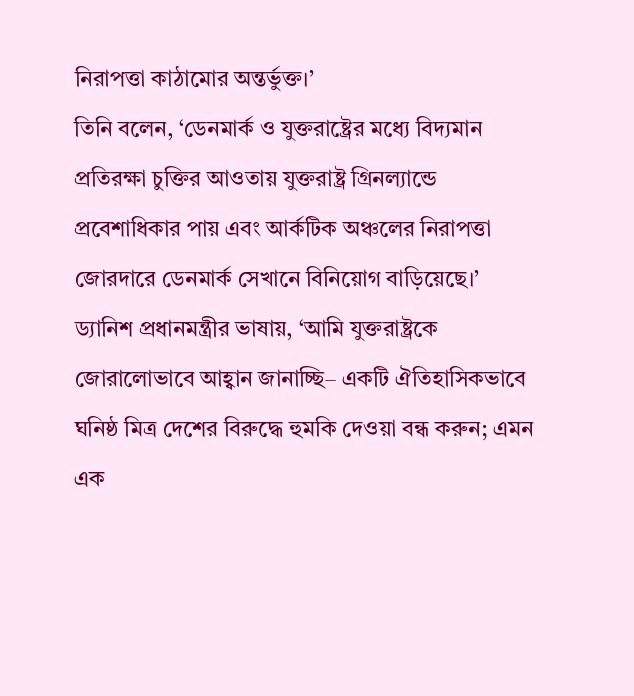নিরাপত্তা কাঠামোর অন্তর্ভুক্ত।’
তিনি বলেন, ‘ডেনমার্ক ও যুক্তরাষ্ট্রের মধ্যে বিদ্যমান প্রতিরক্ষা চুক্তির আওতায় যুক্তরাষ্ট্র গ্রিনল্যান্ডে প্রবেশাধিকার পায় এবং আর্কটিক অঞ্চলের নিরাপত্তা জোরদারে ডেনমার্ক সেখানে বিনিয়োগ বাড়িয়েছে।’
ড্যানিশ প্রধানমন্ত্রীর ভাষায়, ‘আমি যুক্তরাষ্ট্রকে জোরালোভাবে আহ্বান জানাচ্ছি– একটি ঐতিহাসিকভাবে ঘনিষ্ঠ মিত্র দেশের বিরুদ্ধে হুমকি দেওয়া বন্ধ করুন; এমন এক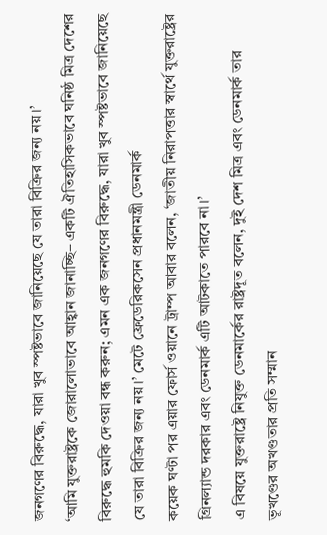জনগণের বিরুদ্ধে, যারা খুব স্পষ্টভাবে জানিয়েছে যে তারা বিক্রির জন্য নয়।’
‘আমি যুক্তরাষ্ট্রকে জোরালোভাবে আহ্বান জানাচ্ছি– একটি ঐতিহাসিকভাবে ঘনিষ্ঠ মিত্র দেশের বিরুদ্ধে হুমকি দেওয়া বন্ধ করুন; এমন এক জনগণের বিরুদ্ধে, যারা খুব স্পষ্টভাবে জানিয়েছে যে তারা বিক্রির জন্য নয়।’ মেটে ফ্রেডেরিকসেন প্রধানমন্ত্রী ডেনমার্ক
কয়েক ঘণ্টা পর এয়ার ফোর্স ওয়ানে ট্রাম্প আবার বলেন, ‘জাতীয় নিরাপত্তার স্বার্থে যুক্তরাষ্ট্রের গ্রিনল্যান্ড দরকার এবং ডেনমার্ক এটি আটকাতে পারবে না।’
এ বিষয়ে যুক্তরাষ্ট্রে নিযুক্ত ডেনমার্কের রাষ্ট্রদূত বলেন, দুই দেশ মিত্র এবং ডেনমার্ক তার ভূখণ্ডের অখণ্ডতার প্রতি সম্মান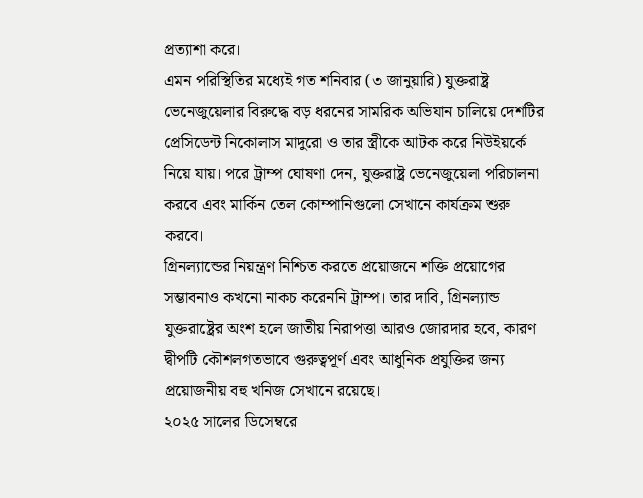প্রত্যাশা করে।
এমন পরিস্থিতির মধ্যেই গত শনিবার (৩ জানুয়ারি) যুক্তরাষ্ট্র ভেনেজুয়েলার বিরুদ্ধে বড় ধরনের সামরিক অভিযান চালিয়ে দেশটির প্রেসিডেন্ট নিকোলাস মাদুরো ও তার স্ত্রীকে আটক করে নিউইয়র্কে নিয়ে যায়। পরে ট্রাম্প ঘোষণা দেন, যুক্তরাষ্ট্র ভেনেজুয়েলা পরিচালনা করবে এবং মার্কিন তেল কোম্পানিগুলো সেখানে কার্যক্রম শুরু করবে।
গ্রিনল্যান্ডের নিয়ন্ত্রণ নিশ্চিত করতে প্রয়োজনে শক্তি প্রয়োগের সম্ভাবনাও কখনো নাকচ করেননি ট্রাম্প। তার দাবি, গ্রিনল্যান্ড যুক্তরাষ্ট্রের অংশ হলে জাতীয় নিরাপত্তা আরও জোরদার হবে, কারণ দ্বীপটি কৌশলগতভাবে গুরুত্বপূর্ণ এবং আধুনিক প্রযুক্তির জন্য প্রয়োজনীয় বহু খনিজ সেখানে রয়েছে।
২০২৫ সালের ডিসেম্বরে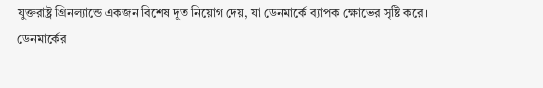যুক্তরাষ্ট্র গ্রিনল্যান্ডে একজন বিশেষ দূত নিয়োগ দেয়, যা ডেনমার্কে ব্যাপক ক্ষোভের সৃষ্টি করে।
ডেনমার্কের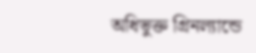অধিভুক্ত গ্রিনল্যান্ডে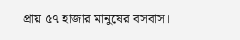প্রায় ৫৭ হাজার মানুষের বসবাস।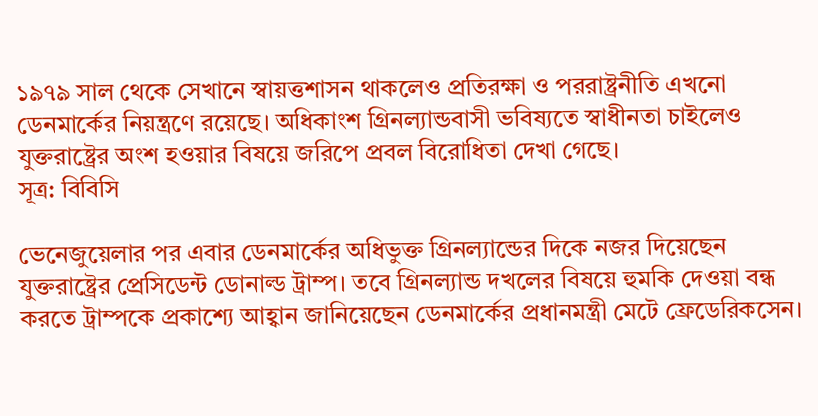১৯৭৯ সাল থেকে সেখানে স্বায়ত্তশাসন থাকলেও প্রতিরক্ষা ও পররাষ্ট্রনীতি এখনো ডেনমার্কের নিয়ন্ত্রণে রয়েছে। অধিকাংশ গ্রিনল্যান্ডবাসী ভবিষ্যতে স্বাধীনতা চাইলেও যুক্তরাষ্ট্রের অংশ হওয়ার বিষয়ে জরিপে প্রবল বিরোধিতা দেখা গেছে।
সূত্র: বিবিসি

ভেনেজুয়েলার পর এবার ডেনমার্কের অধিভুক্ত গ্রিনল্যান্ডের দিকে নজর দিয়েছেন যুক্তরাষ্ট্রের প্রেসিডেন্ট ডোনাল্ড ট্রাম্প। তবে গ্রিনল্যান্ড দখলের বিষয়ে হুমকি দেওয়া বন্ধ করতে ট্রাম্পকে প্রকাশ্যে আহ্বান জানিয়েছেন ডেনমার্কের প্রধানমন্ত্রী মেটে ফ্রেডেরিকসেন।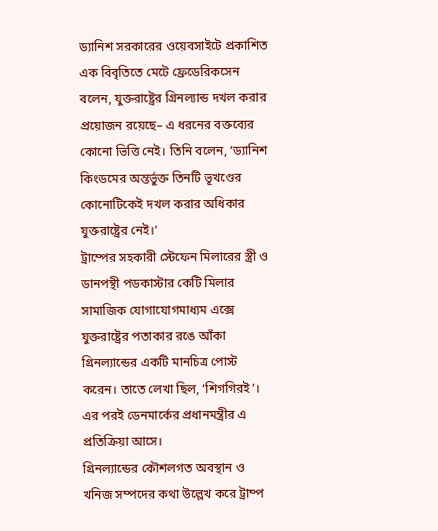ড্যানিশ সরকারের ওয়েবসাইটে প্রকাশিত এক বিবৃতিতে মেটে ফ্রেডেরিকসেন বলেন, যুক্তরাষ্ট্রের গ্রিনল্যান্ড দখল করার প্রয়োজন রয়েছে– এ ধরনের বক্তব্যের কোনো ভিত্তি নেই। তিনি বলেন, ‘ড্যানিশ কিংডমের অন্তর্ভুক্ত তিনটি ভূখণ্ডের কোনোটিকেই দখল করার অধিকার যুক্তরাষ্ট্রের নেই।’
ট্রাম্পের সহকারী স্টেফেন মিলারের স্ত্রী ও ডানপন্থী পডকাস্টার কেটি মিলার সামাজিক যোগাযোগমাধ্যম এক্সে যুক্তরাষ্ট্রের পতাকার রঙে আঁকা গ্রিনল্যান্ডের একটি মানচিত্র পোস্ট করেন। তাতে লেখা ছিল, ‘শিগগিরই’। এর পরই ডেনমার্কের প্রধানমন্ত্রীর এ প্রতিক্রিয়া আসে।
গ্রিনল্যান্ডের কৌশলগত অবস্থান ও খনিজ সম্পদের কথা উল্লেখ করে ট্রাম্প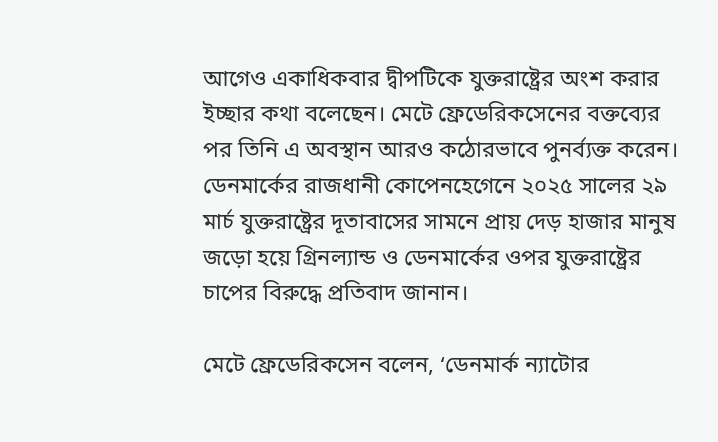আগেও একাধিকবার দ্বীপটিকে যুক্তরাষ্ট্রের অংশ করার ইচ্ছার কথা বলেছেন। মেটে ফ্রেডেরিকসেনের বক্তব্যের পর তিনি এ অবস্থান আরও কঠোরভাবে পুনর্ব্যক্ত করেন।
ডেনমার্কের রাজধানী কোপেনহেগেনে ২০২৫ সালের ২৯ মার্চ যুক্তরাষ্ট্রের দূতাবাসের সামনে প্রায় দেড় হাজার মানুষ জড়ো হয়ে গ্রিনল্যান্ড ও ডেনমার্কের ওপর যুক্তরাষ্ট্রের চাপের বিরুদ্ধে প্রতিবাদ জানান।

মেটে ফ্রেডেরিকসেন বলেন, ‘ডেনমার্ক ন্যাটোর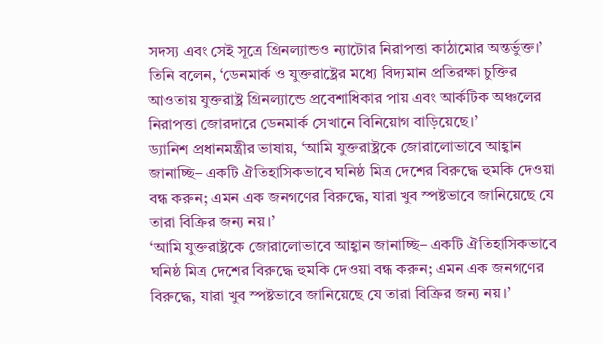সদস্য এবং সেই সূত্রে গ্রিনল্যান্ডও ন্যাটোর নিরাপত্তা কাঠামোর অন্তর্ভুক্ত।’
তিনি বলেন, ‘ডেনমার্ক ও যুক্তরাষ্ট্রের মধ্যে বিদ্যমান প্রতিরক্ষা চুক্তির আওতায় যুক্তরাষ্ট্র গ্রিনল্যান্ডে প্রবেশাধিকার পায় এবং আর্কটিক অঞ্চলের নিরাপত্তা জোরদারে ডেনমার্ক সেখানে বিনিয়োগ বাড়িয়েছে।’
ড্যানিশ প্রধানমন্ত্রীর ভাষায়, ‘আমি যুক্তরাষ্ট্রকে জোরালোভাবে আহ্বান জানাচ্ছি– একটি ঐতিহাসিকভাবে ঘনিষ্ঠ মিত্র দেশের বিরুদ্ধে হুমকি দেওয়া বন্ধ করুন; এমন এক জনগণের বিরুদ্ধে, যারা খুব স্পষ্টভাবে জানিয়েছে যে তারা বিক্রির জন্য নয়।’
‘আমি যুক্তরাষ্ট্রকে জোরালোভাবে আহ্বান জানাচ্ছি– একটি ঐতিহাসিকভাবে ঘনিষ্ঠ মিত্র দেশের বিরুদ্ধে হুমকি দেওয়া বন্ধ করুন; এমন এক জনগণের বিরুদ্ধে, যারা খুব স্পষ্টভাবে জানিয়েছে যে তারা বিক্রির জন্য নয়।’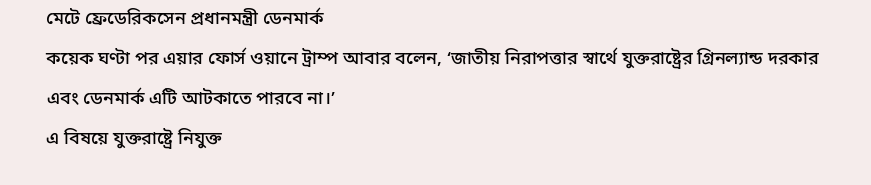মেটে ফ্রেডেরিকসেন প্রধানমন্ত্রী ডেনমার্ক
কয়েক ঘণ্টা পর এয়ার ফোর্স ওয়ানে ট্রাম্প আবার বলেন, ‘জাতীয় নিরাপত্তার স্বার্থে যুক্তরাষ্ট্রের গ্রিনল্যান্ড দরকার এবং ডেনমার্ক এটি আটকাতে পারবে না।’
এ বিষয়ে যুক্তরাষ্ট্রে নিযুক্ত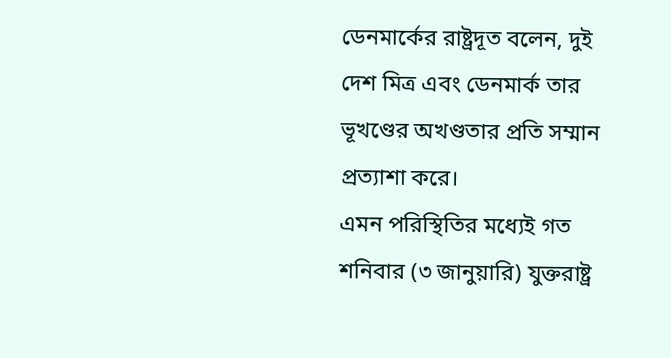ডেনমার্কের রাষ্ট্রদূত বলেন, দুই দেশ মিত্র এবং ডেনমার্ক তার ভূখণ্ডের অখণ্ডতার প্রতি সম্মান প্রত্যাশা করে।
এমন পরিস্থিতির মধ্যেই গত শনিবার (৩ জানুয়ারি) যুক্তরাষ্ট্র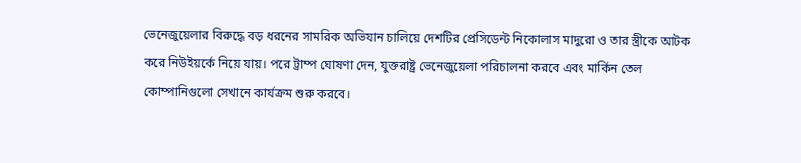ভেনেজুয়েলার বিরুদ্ধে বড় ধরনের সামরিক অভিযান চালিয়ে দেশটির প্রেসিডেন্ট নিকোলাস মাদুরো ও তার স্ত্রীকে আটক করে নিউইয়র্কে নিয়ে যায়। পরে ট্রাম্প ঘোষণা দেন, যুক্তরাষ্ট্র ভেনেজুয়েলা পরিচালনা করবে এবং মার্কিন তেল কোম্পানিগুলো সেখানে কার্যক্রম শুরু করবে।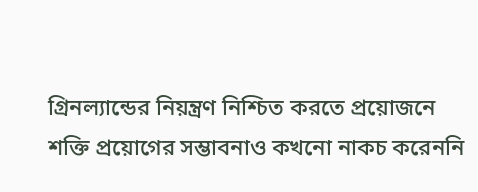গ্রিনল্যান্ডের নিয়ন্ত্রণ নিশ্চিত করতে প্রয়োজনে শক্তি প্রয়োগের সম্ভাবনাও কখনো নাকচ করেননি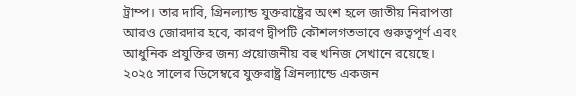ট্রাম্প। তার দাবি, গ্রিনল্যান্ড যুক্তরাষ্ট্রের অংশ হলে জাতীয় নিরাপত্তা আরও জোরদার হবে, কারণ দ্বীপটি কৌশলগতভাবে গুরুত্বপূর্ণ এবং আধুনিক প্রযুক্তির জন্য প্রয়োজনীয় বহু খনিজ সেখানে রয়েছে।
২০২৫ সালের ডিসেম্বরে যুক্তরাষ্ট্র গ্রিনল্যান্ডে একজন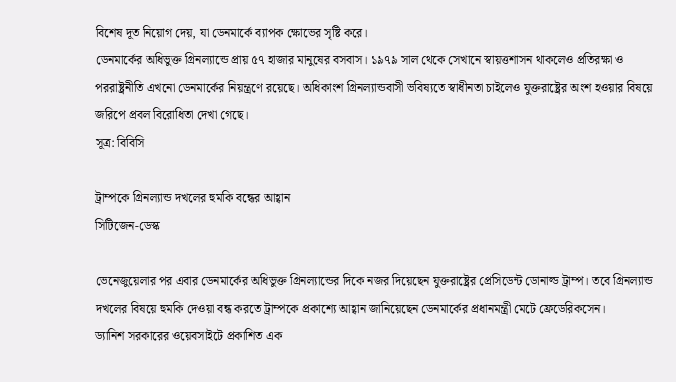বিশেষ দূত নিয়োগ দেয়, যা ডেনমার্কে ব্যাপক ক্ষোভের সৃষ্টি করে।
ডেনমার্কের অধিভুক্ত গ্রিনল্যান্ডে প্রায় ৫৭ হাজার মানুষের বসবাস। ১৯৭৯ সাল থেকে সেখানে স্বায়ত্তশাসন থাকলেও প্রতিরক্ষা ও পররাষ্ট্রনীতি এখনো ডেনমার্কের নিয়ন্ত্রণে রয়েছে। অধিকাংশ গ্রিনল্যান্ডবাসী ভবিষ্যতে স্বাধীনতা চাইলেও যুক্তরাষ্ট্রের অংশ হওয়ার বিষয়ে জরিপে প্রবল বিরোধিতা দেখা গেছে।
সূত্র: বিবিসি

ট্রাম্পকে গ্রিনল্যান্ড দখলের হুমকি বন্ধের আহ্বান
সিটিজেন-ডেস্ক

ভেনেজুয়েলার পর এবার ডেনমার্কের অধিভুক্ত গ্রিনল্যান্ডের দিকে নজর দিয়েছেন যুক্তরাষ্ট্রের প্রেসিডেন্ট ডোনাল্ড ট্রাম্প। তবে গ্রিনল্যান্ড দখলের বিষয়ে হুমকি দেওয়া বন্ধ করতে ট্রাম্পকে প্রকাশ্যে আহ্বান জানিয়েছেন ডেনমার্কের প্রধানমন্ত্রী মেটে ফ্রেডেরিকসেন।
ড্যানিশ সরকারের ওয়েবসাইটে প্রকাশিত এক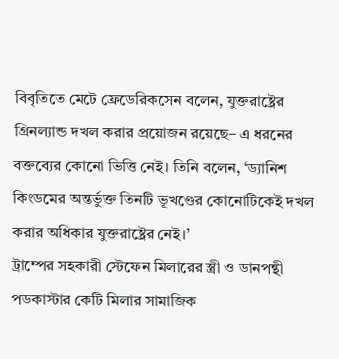বিবৃতিতে মেটে ফ্রেডেরিকসেন বলেন, যুক্তরাষ্ট্রের গ্রিনল্যান্ড দখল করার প্রয়োজন রয়েছে– এ ধরনের বক্তব্যের কোনো ভিত্তি নেই। তিনি বলেন, ‘ড্যানিশ কিংডমের অন্তর্ভুক্ত তিনটি ভূখণ্ডের কোনোটিকেই দখল করার অধিকার যুক্তরাষ্ট্রের নেই।’
ট্রাম্পের সহকারী স্টেফেন মিলারের স্ত্রী ও ডানপন্থী পডকাস্টার কেটি মিলার সামাজিক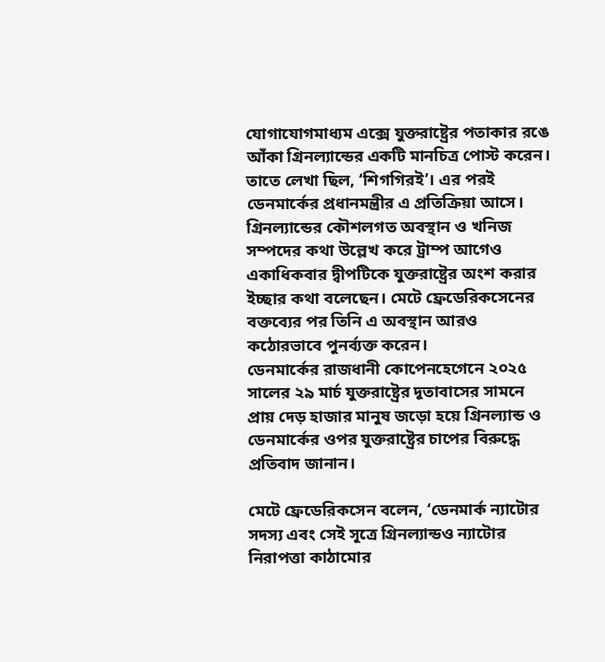যোগাযোগমাধ্যম এক্সে যুক্তরাষ্ট্রের পতাকার রঙে আঁকা গ্রিনল্যান্ডের একটি মানচিত্র পোস্ট করেন। তাতে লেখা ছিল, ‘শিগগিরই’। এর পরই ডেনমার্কের প্রধানমন্ত্রীর এ প্রতিক্রিয়া আসে।
গ্রিনল্যান্ডের কৌশলগত অবস্থান ও খনিজ সম্পদের কথা উল্লেখ করে ট্রাম্প আগেও একাধিকবার দ্বীপটিকে যুক্তরাষ্ট্রের অংশ করার ইচ্ছার কথা বলেছেন। মেটে ফ্রেডেরিকসেনের বক্তব্যের পর তিনি এ অবস্থান আরও কঠোরভাবে পুনর্ব্যক্ত করেন।
ডেনমার্কের রাজধানী কোপেনহেগেনে ২০২৫ সালের ২৯ মার্চ যুক্তরাষ্ট্রের দূতাবাসের সামনে প্রায় দেড় হাজার মানুষ জড়ো হয়ে গ্রিনল্যান্ড ও ডেনমার্কের ওপর যুক্তরাষ্ট্রের চাপের বিরুদ্ধে প্রতিবাদ জানান।

মেটে ফ্রেডেরিকসেন বলেন, ‘ডেনমার্ক ন্যাটোর সদস্য এবং সেই সূত্রে গ্রিনল্যান্ডও ন্যাটোর নিরাপত্তা কাঠামোর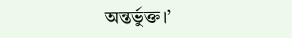অন্তর্ভুক্ত।’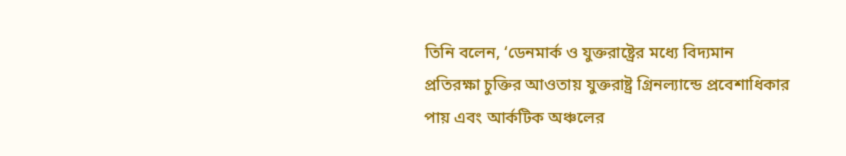তিনি বলেন, ‘ডেনমার্ক ও যুক্তরাষ্ট্রের মধ্যে বিদ্যমান প্রতিরক্ষা চুক্তির আওতায় যুক্তরাষ্ট্র গ্রিনল্যান্ডে প্রবেশাধিকার পায় এবং আর্কটিক অঞ্চলের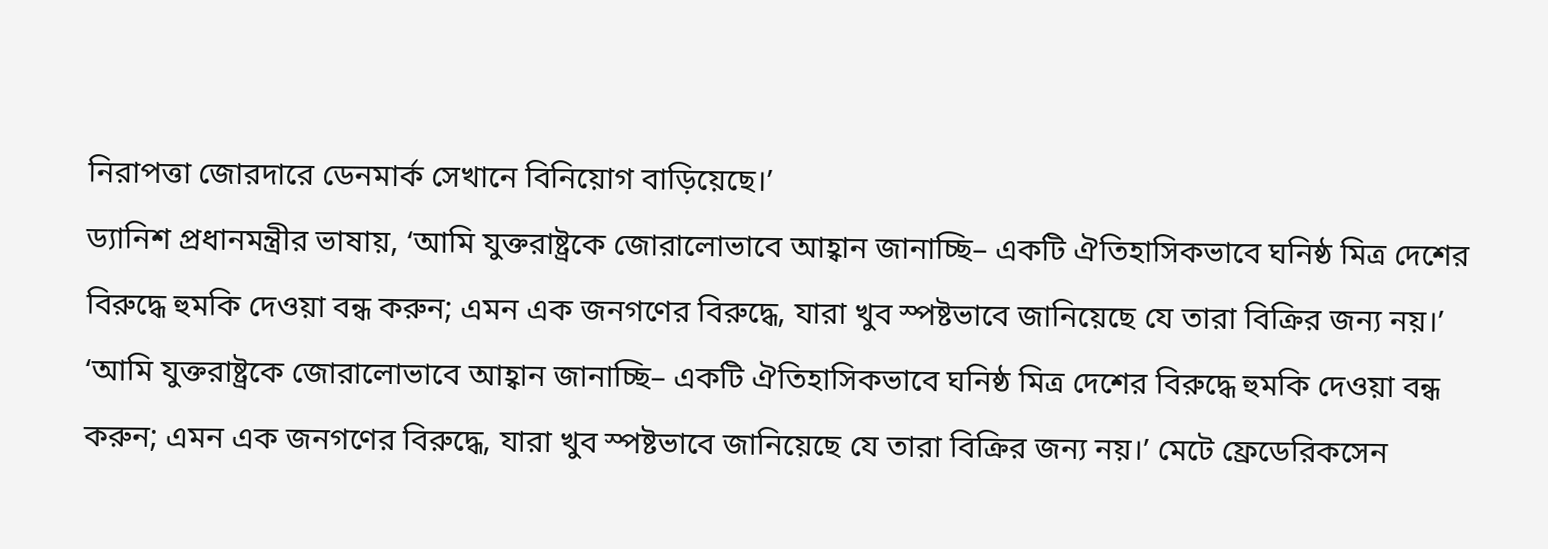নিরাপত্তা জোরদারে ডেনমার্ক সেখানে বিনিয়োগ বাড়িয়েছে।’
ড্যানিশ প্রধানমন্ত্রীর ভাষায়, ‘আমি যুক্তরাষ্ট্রকে জোরালোভাবে আহ্বান জানাচ্ছি– একটি ঐতিহাসিকভাবে ঘনিষ্ঠ মিত্র দেশের বিরুদ্ধে হুমকি দেওয়া বন্ধ করুন; এমন এক জনগণের বিরুদ্ধে, যারা খুব স্পষ্টভাবে জানিয়েছে যে তারা বিক্রির জন্য নয়।’
‘আমি যুক্তরাষ্ট্রকে জোরালোভাবে আহ্বান জানাচ্ছি– একটি ঐতিহাসিকভাবে ঘনিষ্ঠ মিত্র দেশের বিরুদ্ধে হুমকি দেওয়া বন্ধ করুন; এমন এক জনগণের বিরুদ্ধে, যারা খুব স্পষ্টভাবে জানিয়েছে যে তারা বিক্রির জন্য নয়।’ মেটে ফ্রেডেরিকসেন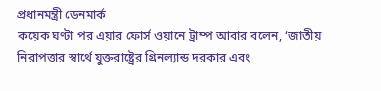প্রধানমন্ত্রী ডেনমার্ক
কয়েক ঘণ্টা পর এয়ার ফোর্স ওয়ানে ট্রাম্প আবার বলেন, ‘জাতীয় নিরাপত্তার স্বার্থে যুক্তরাষ্ট্রের গ্রিনল্যান্ড দরকার এবং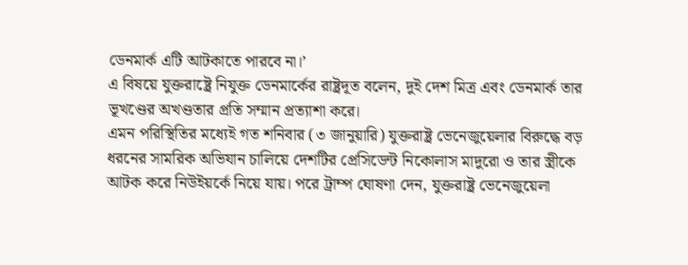ডেনমার্ক এটি আটকাতে পারবে না।’
এ বিষয়ে যুক্তরাষ্ট্রে নিযুক্ত ডেনমার্কের রাষ্ট্রদূত বলেন, দুই দেশ মিত্র এবং ডেনমার্ক তার ভূখণ্ডের অখণ্ডতার প্রতি সম্মান প্রত্যাশা করে।
এমন পরিস্থিতির মধ্যেই গত শনিবার (৩ জানুয়ারি) যুক্তরাষ্ট্র ভেনেজুয়েলার বিরুদ্ধে বড় ধরনের সামরিক অভিযান চালিয়ে দেশটির প্রেসিডেন্ট নিকোলাস মাদুরো ও তার স্ত্রীকে আটক করে নিউইয়র্কে নিয়ে যায়। পরে ট্রাম্প ঘোষণা দেন, যুক্তরাষ্ট্র ভেনেজুয়েলা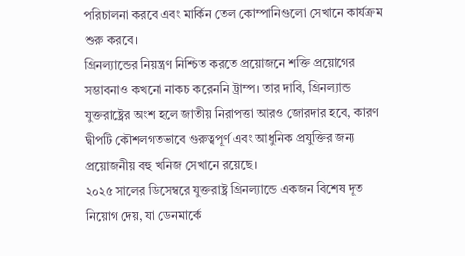পরিচালনা করবে এবং মার্কিন তেল কোম্পানিগুলো সেখানে কার্যক্রম শুরু করবে।
গ্রিনল্যান্ডের নিয়ন্ত্রণ নিশ্চিত করতে প্রয়োজনে শক্তি প্রয়োগের সম্ভাবনাও কখনো নাকচ করেননি ট্রাম্প। তার দাবি, গ্রিনল্যান্ড যুক্তরাষ্ট্রের অংশ হলে জাতীয় নিরাপত্তা আরও জোরদার হবে, কারণ দ্বীপটি কৌশলগতভাবে গুরুত্বপূর্ণ এবং আধুনিক প্রযুক্তির জন্য প্রয়োজনীয় বহু খনিজ সেখানে রয়েছে।
২০২৫ সালের ডিসেম্বরে যুক্তরাষ্ট্র গ্রিনল্যান্ডে একজন বিশেষ দূত নিয়োগ দেয়, যা ডেনমার্কে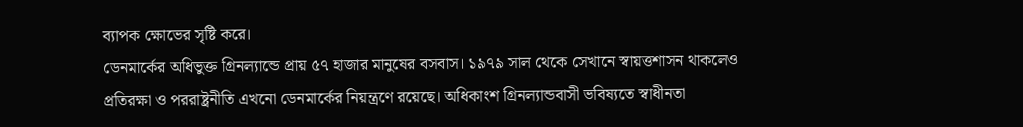ব্যাপক ক্ষোভের সৃষ্টি করে।
ডেনমার্কের অধিভুক্ত গ্রিনল্যান্ডে প্রায় ৫৭ হাজার মানুষের বসবাস। ১৯৭৯ সাল থেকে সেখানে স্বায়ত্তশাসন থাকলেও প্রতিরক্ষা ও পররাষ্ট্রনীতি এখনো ডেনমার্কের নিয়ন্ত্রণে রয়েছে। অধিকাংশ গ্রিনল্যান্ডবাসী ভবিষ্যতে স্বাধীনতা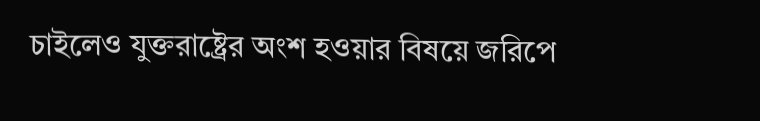চাইলেও যুক্তরাষ্ট্রের অংশ হওয়ার বিষয়ে জরিপে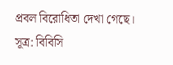প্রবল বিরোধিতা দেখা গেছে।
সূত্র: বিবিসি